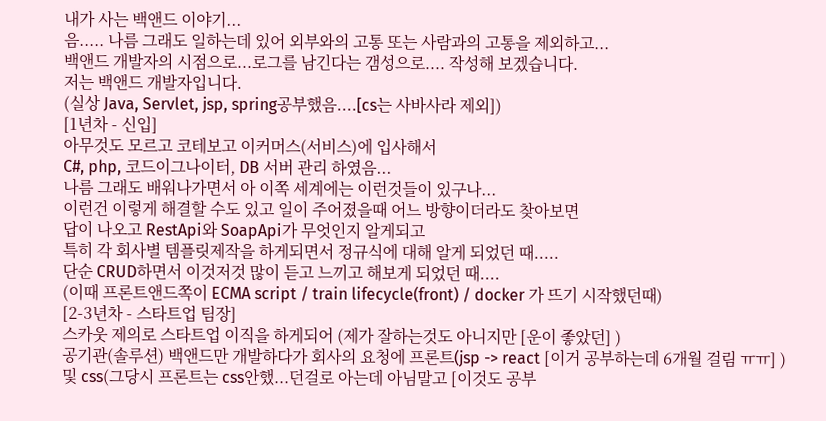내가 사는 백앤드 이야기...
음..... 나름 그래도 일하는데 있어 외부와의 고통 또는 사람과의 고통을 제외하고...
백앤드 개발자의 시점으로...로그를 남긴다는 갬성으로.... 작성해 보겠습니다.
저는 백앤드 개발자입니다.
(실상 Java, Servlet, jsp, spring공부했음....[cs는 사바사라 제외])
[1년차 - 신입]
아무것도 모르고 코테보고 이커머스(서비스)에 입사해서
C#, php, 코드이그나이터, DB 서버 관리 하였음...
나름 그래도 배워나가면서 아 이쪽 세계에는 이런것들이 있구나...
이런건 이렇게 해결할 수도 있고 일이 주어졌을때 어느 방향이더라도 찾아보면
답이 나오고 RestApi와 SoapApi가 무엇인지 알게되고
특히 각 회사별 템플릿제작을 하게되면서 정규식에 대해 알게 되었던 때.....
단순 CRUD하면서 이것저것 많이 듣고 느끼고 해보게 되었던 때....
(이때 프론트앤드쪽이 ECMA script / train lifecycle(front) / docker 가 뜨기 시작했던때)
[2-3년차 - 스타트업 팀장]
스카웃 제의로 스타트업 이직을 하게되어 (제가 잘하는것도 아니지만 [운이 좋았던] )
공기관(솔루션) 백앤드만 개발하다가 회사의 요청에 프론트(jsp -> react [이거 공부하는데 6개월 걸림 ㅠㅠ] )
및 css(그당시 프론트는 css안했...던걸로 아는데 아님말고 [이것도 공부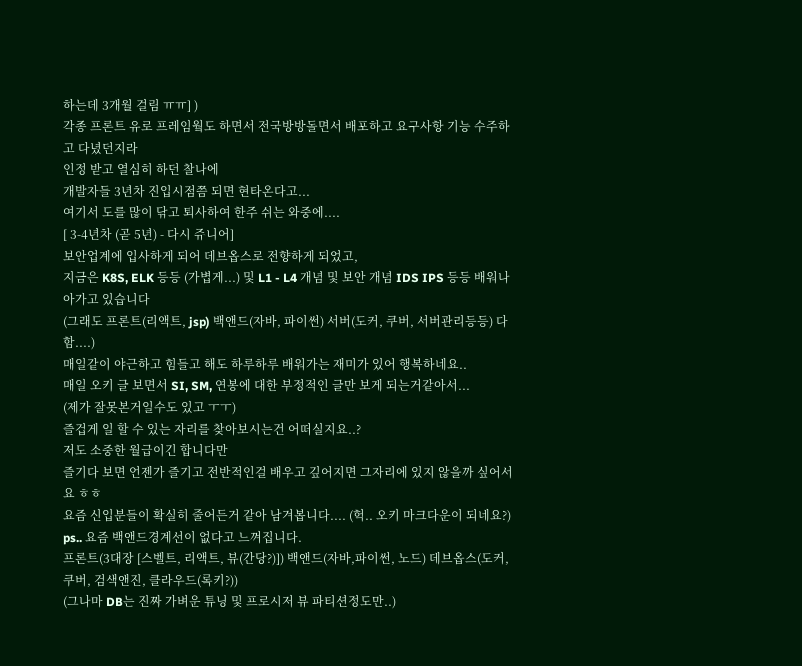하는데 3개월 걸림 ㅠㅠ] )
각종 프론트 유로 프레임웤도 하면서 전국방방돌면서 배포하고 요구사항 기능 수주하고 다녔던지라
인정 받고 열심히 하던 찰나에
개발자들 3년차 진입시점쯤 되면 현타온다고...
여기서 도를 많이 닦고 퇴사하여 한주 쉬는 와중에....
[ 3-4년차 (곧 5년) - 다시 쥬니어]
보안업계에 입사하게 되어 데브옵스로 전향하게 되었고,
지금은 K8S, ELK 등등 (가볍게...) 및 L1 - L4 개념 및 보안 개념 IDS IPS 등등 배워나아가고 있습니다
(그래도 프론트(리액트, jsp) 백앤드(자바, 파이썬) 서버(도커, 쿠버, 서버관리등등) 다함....)
매일같이 야근하고 힘들고 해도 하루하루 배워가는 재미가 있어 행복하네요..
매일 오키 글 보면서 SI, SM, 연봉에 대한 부정적인 글만 보게 되는거같아서...
(제가 잘못본거일수도 있고 ㅜㅜ)
즐겁게 일 할 수 있는 자리를 찾아보시는건 어떠실지요..?
저도 소중한 월급이긴 합니다만
즐기다 보면 언젠가 즐기고 전반적인걸 배우고 깊어지면 그자리에 있지 않을까 싶어서요 ㅎㅎ
요즘 신입분들이 확실히 줄어든거 같아 남겨봅니다.... (헉.. 오키 마크다운이 되네요?)
ps.. 요즘 백앤드경계선이 없다고 느껴집니다.
프론트(3대장 [스벨트, 리액트, 뷰(간당?)]) 백앤드(자바,파이썬, 노드) 데브옵스(도커, 쿠버, 검색앤진, 클라우드(록키?))
(그나마 DB는 진짜 가벼운 튜닝 및 프로시저 뷰 파티션정도만..)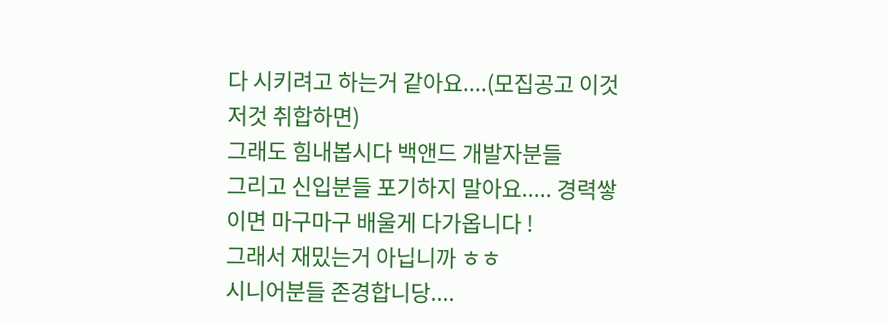다 시키려고 하는거 같아요....(모집공고 이것저것 취합하면)
그래도 힘내봅시다 백앤드 개발자분들
그리고 신입분들 포기하지 말아요..... 경력쌓이면 마구마구 배울게 다가옵니다 !
그래서 재밌는거 아닙니까 ㅎㅎ
시니어분들 존경합니당....